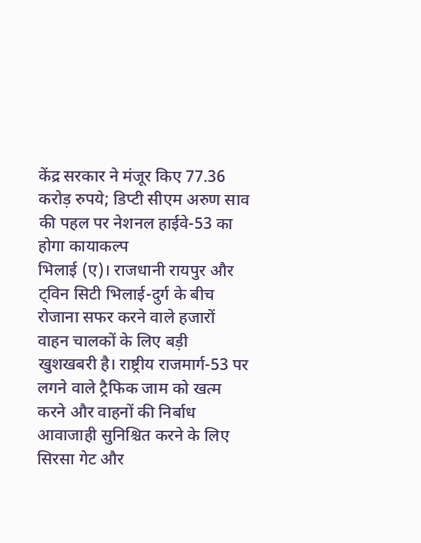केंद्र सरकार ने मंजूर किए 77.36 करोड़ रुपये; डिप्टी सीएम अरुण साव की पहल पर नेशनल हाईवे-53 का होगा कायाकल्प
भिलाई (ए)। राजधानी रायपुर और ट्विन सिटी भिलाई-दुर्ग के बीच रोजाना सफर करने वाले हजारों वाहन चालकों के लिए बड़ी खुशखबरी है। राष्ट्रीय राजमार्ग-53 पर लगने वाले ट्रैफिक जाम को खत्म करने और वाहनों की निर्बाध आवाजाही सुनिश्चित करने के लिए सिरसा गेट और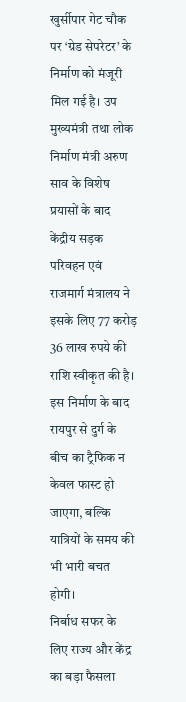खुर्सीपार गेट चौक पर ‘ग्रेड सेपरेटर’ के निर्माण को मंजूरी मिल गई है। उप मुख्यमंत्री तथा लोक निर्माण मंत्री अरुण साव के विशेष प्रयासों के बाद केंद्रीय सड़क परिवहन एवं राजमार्ग मंत्रालय ने इसके लिए 77 करोड़ 36 लाख रुपये की राशि स्वीकृत की है। इस निर्माण के बाद रायपुर से दुर्ग के बीच का ट्रैफिक न केवल फास्ट हो जाएगा, बल्कि यात्रियों के समय की भी भारी बचत होगी।
निर्बाध सफर के लिए राज्य और केंद्र का बड़ा फैसला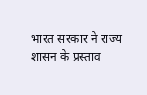भारत सरकार ने राज्य शासन के प्रस्ताव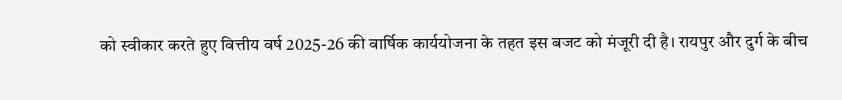को स्वीकार करते हुए वित्तीय वर्ष 2025-26 की वार्षिक कार्ययोजना के तहत इस बजट को मंजूरी दी है। रायपुर और दुर्ग के बीच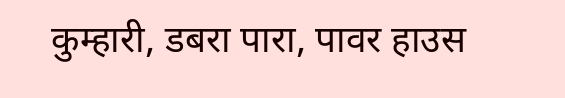कुम्हारी, डबरा पारा, पावर हाउस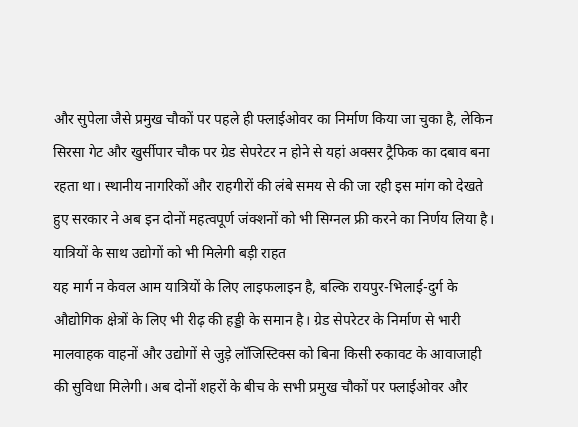और सुपेला जैसे प्रमुख चौकों पर पहले ही फ्लाईओवर का निर्माण किया जा चुका है, लेकिन सिरसा गेट और खुर्सीपार चौक पर ग्रेड सेपरेटर न होने से यहां अक्सर ट्रैफिक का दबाव बना रहता था। स्थानीय नागरिकों और राहगीरों की लंबे समय से की जा रही इस मांग को देखते हुए सरकार ने अब इन दोनों महत्वपूर्ण जंक्शनों को भी सिग्नल फ्री करने का निर्णय लिया है।
यात्रियों के साथ उद्योगों को भी मिलेगी बड़ी राहत
यह मार्ग न केवल आम यात्रियों के लिए लाइफलाइन है, बल्कि रायपुर-भिलाई-दुर्ग के औद्योगिक क्षेत्रों के लिए भी रीढ़ की हड्डी के समान है। ग्रेड सेपरेटर के निर्माण से भारी मालवाहक वाहनों और उद्योगों से जुड़े लॉजिस्टिक्स को बिना किसी रुकावट के आवाजाही की सुविधा मिलेगी। अब दोनों शहरों के बीच के सभी प्रमुख चौकों पर फ्लाईओवर और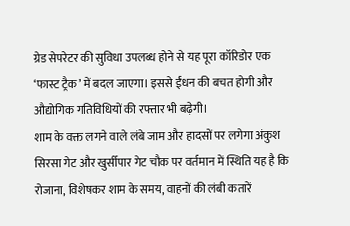ग्रेड सेपरेटर की सुविधा उपलब्ध होने से यह पूरा कॉरिडोर एक ‘फास्ट ट्रैक’ में बदल जाएगा। इससे ईंधन की बचत होगी और औद्योगिक गतिविधियों की रफ्तार भी बढ़ेगी।
शाम के वक्त लगने वाले लंबे जाम और हादसों पर लगेगा अंकुश
सिरसा गेट और खुर्सीपार गेट चौक पर वर्तमान में स्थिति यह है कि रोजाना, विशेषकर शाम के समय, वाहनों की लंबी कतारें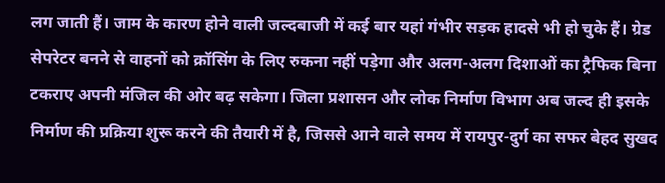लग जाती हैं। जाम के कारण होने वाली जल्दबाजी में कई बार यहां गंभीर सड़क हादसे भी हो चुके हैं। ग्रेड सेपरेटर बनने से वाहनों को क्रॉसिंग के लिए रुकना नहीं पड़ेगा और अलग-अलग दिशाओं का ट्रैफिक बिना टकराए अपनी मंजिल की ओर बढ़ सकेगा। जिला प्रशासन और लोक निर्माण विभाग अब जल्द ही इसके निर्माण की प्रक्रिया शुरू करने की तैयारी में है, जिससे आने वाले समय में रायपुर-दुर्ग का सफर बेहद सुखद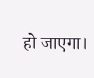हो जाएगा।